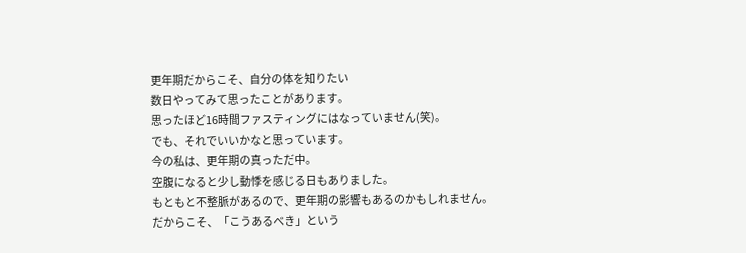更年期だからこそ、自分の体を知りたい
数日やってみて思ったことがあります。
思ったほど16時間ファスティングにはなっていません(笑)。
でも、それでいいかなと思っています。
今の私は、更年期の真っただ中。
空腹になると少し動悸を感じる日もありました。
もともと不整脈があるので、更年期の影響もあるのかもしれません。
だからこそ、「こうあるべき」という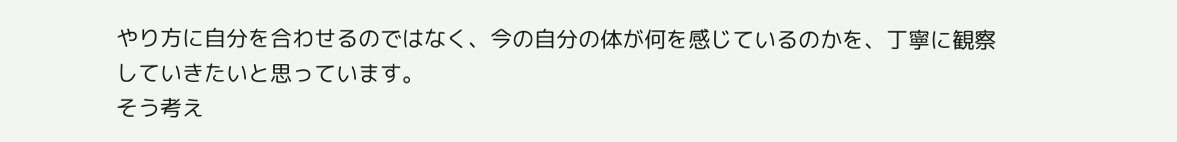やり方に自分を合わせるのではなく、今の自分の体が何を感じているのかを、丁寧に観察していきたいと思っています。
そう考え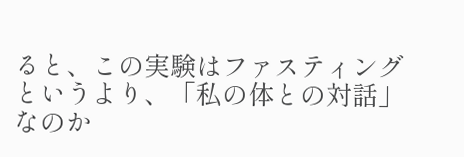ると、この実験はファスティングというより、「私の体との対話」なのか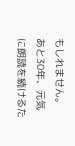もしれません。
あと30年、元気に朗読を続けるた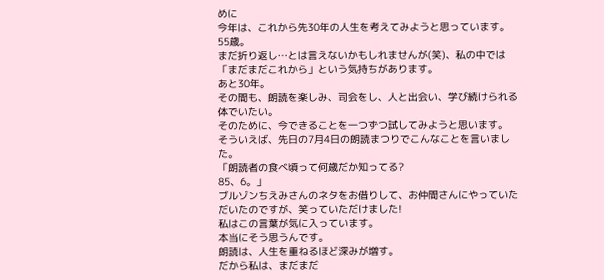めに
今年は、これから先30年の人生を考えてみようと思っています。
55歳。
まだ折り返し…とは言えないかもしれませんが(笑)、私の中では「まだまだこれから」という気持ちがあります。
あと30年。
その間も、朗読を楽しみ、司会をし、人と出会い、学び続けられる体でいたい。
そのために、今できることを一つずつ試してみようと思います。
そういえば、先日の7月4日の朗読まつりでこんなことを言いました。
「朗読者の食べ頃って何歳だか知ってる?
85、6。」
ブルゾンちえみさんのネタをお借りして、お仲間さんにやっていただいたのですが、笑っていただけました!
私はこの言葉が気に入っています。
本当にそう思うんです。
朗読は、人生を重ねるほど深みが増す。
だから私は、まだまだ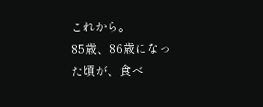これから。
85歳、86歳になった頃が、食べ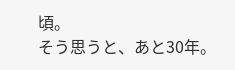頃。
そう思うと、あと30年。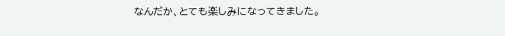なんだか、とても楽しみになってきました。